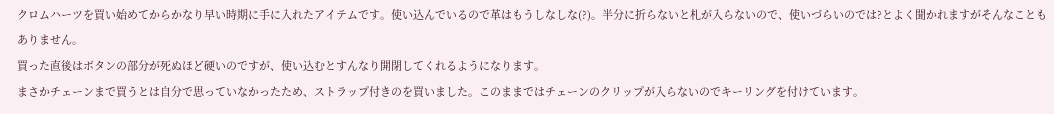クロムハーツを買い始めてからかなり早い時期に手に入れたアイテムです。使い込んでいるので革はもうしなしな(?)。半分に折らないと札が入らないので、使いづらいのでは?とよく聞かれますがそんなこともありません。
買った直後はボタンの部分が死ぬほど硬いのですが、使い込むとすんなり開閉してくれるようになります。
まさかチェーンまで買うとは自分で思っていなかったため、ストラップ付きのを買いました。このままではチェーンのクリップが入らないのでキーリングを付けています。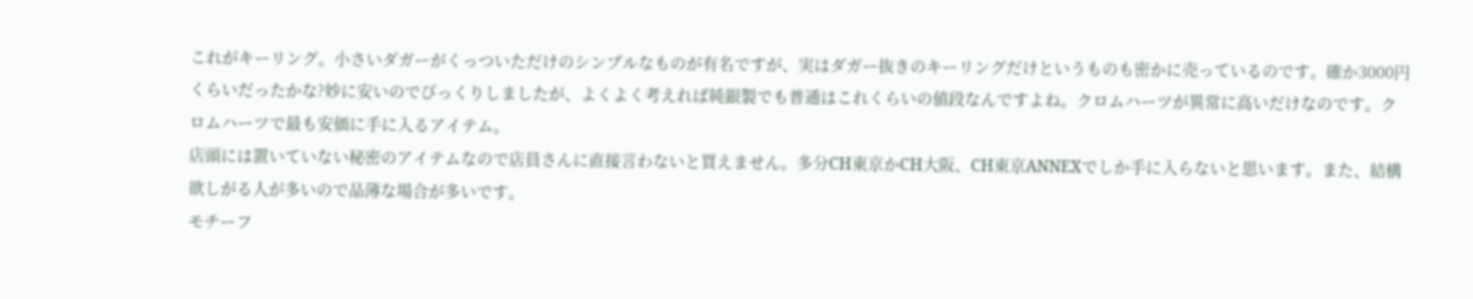これがキーリング。小さいダガーがくっついただけのシンプルなものが有名ですが、実はダガー抜きのキーリングだけというものも密かに売っているのです。確か3000円くらいだったかな?妙に安いのでびっくりしましたが、よくよく考えれば純銀製でも普通はこれくらいの値段なんですよね。クロムハーツが異常に高いだけなのです。クロムハーツで最も安価に手に入るアイテム。
店頭には置いていない秘密のアイテムなので店員さんに直接言わないと買えません。多分CH東京かCH大阪、CH東京ANNEXでしか手に入らないと思います。また、結構欲しがる人が多いので品薄な場合が多いです。
モチーフ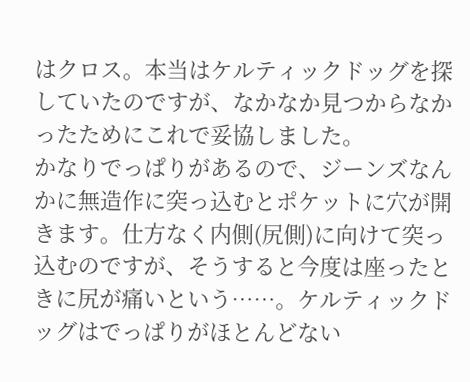はクロス。本当はケルティックドッグを探していたのですが、なかなか見つからなかったためにこれで妥協しました。
かなりでっぱりがあるので、ジーンズなんかに無造作に突っ込むとポケットに穴が開きます。仕方なく内側(尻側)に向けて突っ込むのですが、そうすると今度は座ったときに尻が痛いという……。ケルティックドッグはでっぱりがほとんどない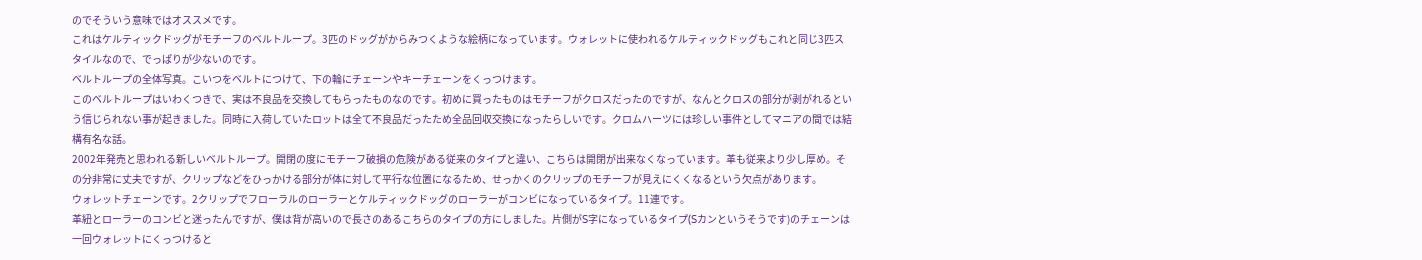のでそういう意味ではオススメです。
これはケルティックドッグがモチーフのベルトループ。3匹のドッグがからみつくような絵柄になっています。ウォレットに使われるケルティックドッグもこれと同じ3匹スタイルなので、でっぱりが少ないのです。
ベルトループの全体写真。こいつをベルトにつけて、下の輪にチェーンやキーチェーンをくっつけます。
このベルトループはいわくつきで、実は不良品を交換してもらったものなのです。初めに買ったものはモチーフがクロスだったのですが、なんとクロスの部分が剥がれるという信じられない事が起きました。同時に入荷していたロットは全て不良品だったため全品回収交換になったらしいです。クロムハーツには珍しい事件としてマニアの間では結構有名な話。
2002年発売と思われる新しいベルトループ。開閉の度にモチーフ破損の危険がある従来のタイプと違い、こちらは開閉が出来なくなっています。革も従来より少し厚め。その分非常に丈夫ですが、クリップなどをひっかける部分が体に対して平行な位置になるため、せっかくのクリップのモチーフが見えにくくなるという欠点があります。
ウォレットチェーンです。2クリップでフローラルのローラーとケルティックドッグのローラーがコンビになっているタイプ。11連です。
革紐とローラーのコンビと迷ったんですが、僕は背が高いので長さのあるこちらのタイプの方にしました。片側がS字になっているタイプ(Sカンというそうです)のチェーンは一回ウォレットにくっつけると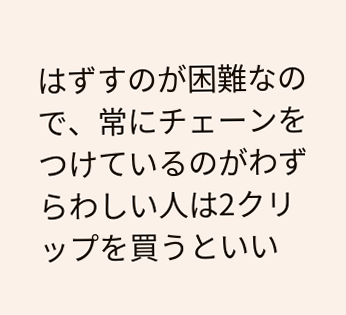はずすのが困難なので、常にチェーンをつけているのがわずらわしい人は2クリップを買うといい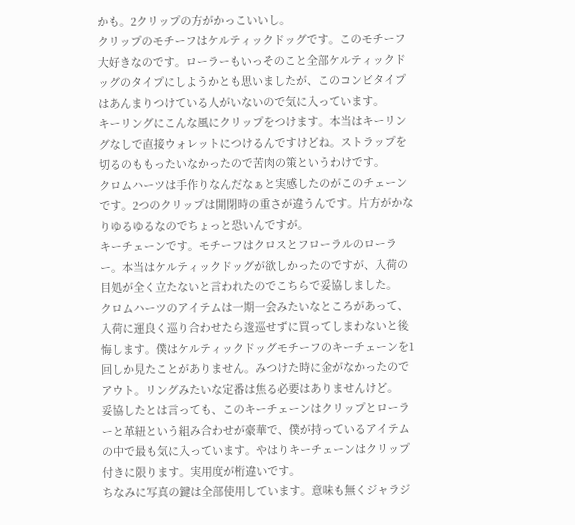かも。2クリップの方がかっこいいし。
クリップのモチーフはケルティックドッグです。このモチーフ大好きなのです。ローラーもいっそのこと全部ケルティックドッグのタイプにしようかとも思いましたが、このコンビタイプはあんまりつけている人がいないので気に入っています。
キーリングにこんな風にクリップをつけます。本当はキーリングなしで直接ウォレットにつけるんですけどね。ストラップを切るのももったいなかったので苦肉の策というわけです。
クロムハーツは手作りなんだなぁと実感したのがこのチェーンです。2つのクリップは開閉時の重さが違うんです。片方がかなりゆるゆるなのでちょっと恐いんですが。
キーチェーンです。モチーフはクロスとフローラルのローラー。本当はケルティックドッグが欲しかったのですが、入荷の目処が全く立たないと言われたのでこちらで妥協しました。
クロムハーツのアイテムは一期一会みたいなところがあって、入荷に運良く巡り合わせたら逡巡せずに買ってしまわないと後悔します。僕はケルティックドッグモチーフのキーチェーンを1回しか見たことがありません。みつけた時に金がなかったのでアウト。リングみたいな定番は焦る必要はありませんけど。
妥協したとは言っても、このキーチェーンはクリップとローラーと革紐という組み合わせが豪華で、僕が持っているアイテムの中で最も気に入っています。やはりキーチェーンはクリップ付きに限ります。実用度が桁違いです。
ちなみに写真の鍵は全部使用しています。意味も無くジャラジ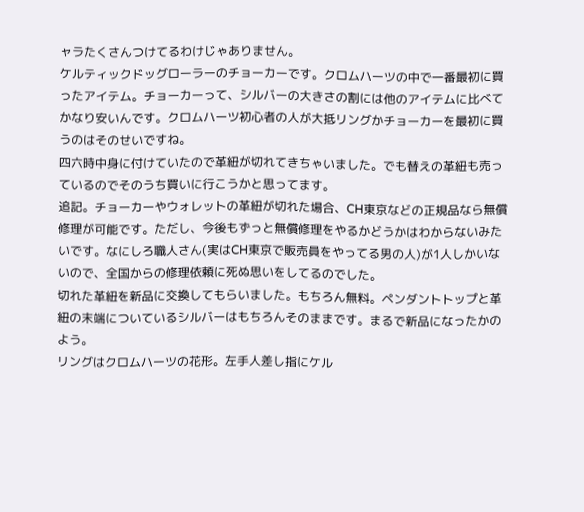ャラたくさんつけてるわけじゃありません。
ケルティックドッグローラーのチョーカーです。クロムハーツの中で一番最初に買ったアイテム。チョーカーって、シルバーの大きさの割には他のアイテムに比べてかなり安いんです。クロムハーツ初心者の人が大抵リングかチョーカーを最初に買うのはそのせいですね。
四六時中身に付けていたので革紐が切れてきちゃいました。でも替えの革紐も売っているのでそのうち買いに行こうかと思ってます。
追記。チョーカーやウォレットの革紐が切れた場合、CH東京などの正規品なら無償修理が可能です。ただし、今後もずっと無償修理をやるかどうかはわからないみたいです。なにしろ職人さん(実はCH東京で販売員をやってる男の人)が1人しかいないので、全国からの修理依頼に死ぬ思いをしてるのでした。
切れた革紐を新品に交換してもらいました。もちろん無料。ペンダントトップと革紐の末端についているシルバーはもちろんそのままです。まるで新品になったかのよう。
リングはクロムハーツの花形。左手人差し指にケル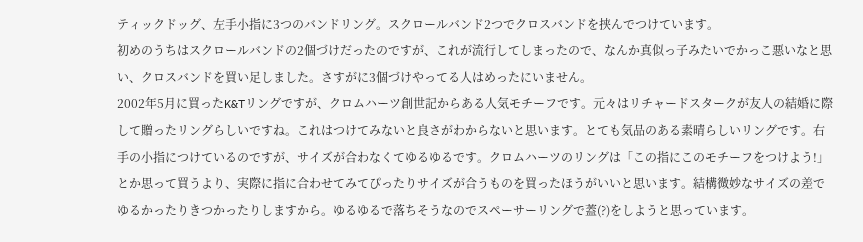ティックドッグ、左手小指に3つのバンドリング。スクロールバンド2つでクロスバンドを挟んでつけています。
初めのうちはスクロールバンドの2個づけだったのですが、これが流行してしまったので、なんか真似っ子みたいでかっこ悪いなと思い、クロスバンドを買い足しました。さすがに3個づけやってる人はめったにいません。
2002年5月に買ったK&Tリングですが、クロムハーツ創世記からある人気モチーフです。元々はリチャードスタークが友人の結婚に際して贈ったリングらしいですね。これはつけてみないと良さがわからないと思います。とても気品のある素晴らしいリングです。右手の小指につけているのですが、サイズが合わなくてゆるゆるです。クロムハーツのリングは「この指にこのモチーフをつけよう!」とか思って買うより、実際に指に合わせてみてぴったりサイズが合うものを買ったほうがいいと思います。結構微妙なサイズの差でゆるかったりきつかったりしますから。ゆるゆるで落ちそうなのでスペーサーリングで蓋(?)をしようと思っています。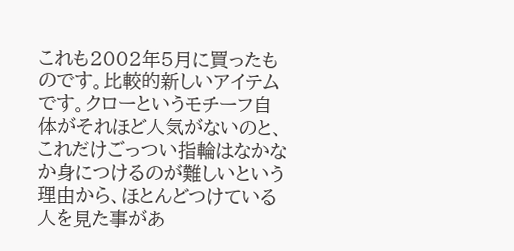これも2002年5月に買ったものです。比較的新しいアイテムです。クローというモチーフ自体がそれほど人気がないのと、これだけごっつい指輪はなかなか身につけるのが難しいという理由から、ほとんどつけている人を見た事があ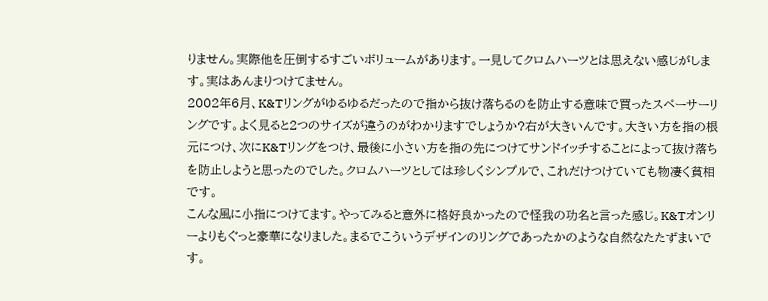りません。実際他を圧倒するすごいボリュームがあります。一見してクロムハーツとは思えない感じがします。実はあんまりつけてません。
2002年6月、K&Tリングがゆるゆるだったので指から抜け落ちるのを防止する意味で買ったスペーサーリングです。よく見ると2つのサイズが違うのがわかりますでしょうか?右が大きいんです。大きい方を指の根元につけ、次にK&Tリングをつけ、最後に小さい方を指の先につけてサンドイッチすることによって抜け落ちを防止しようと思ったのでした。クロムハーツとしては珍しくシンプルで、これだけつけていても物凄く貧相です。
こんな風に小指につけてます。やってみると意外に格好良かったので怪我の功名と言った感じ。K&Tオンリーよりもぐっと豪華になりました。まるでこういうデザインのリングであったかのような自然なたたずまいです。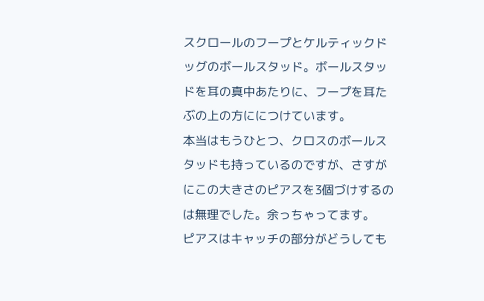スクロールのフープとケルティックドッグのボールスタッド。ボールスタッドを耳の真中あたりに、フープを耳たぶの上の方ににつけています。
本当はもうひとつ、クロスのボールスタッドも持っているのですが、さすがにこの大きさのピアスを3個づけするのは無理でした。余っちゃってます。
ピアスはキャッチの部分がどうしても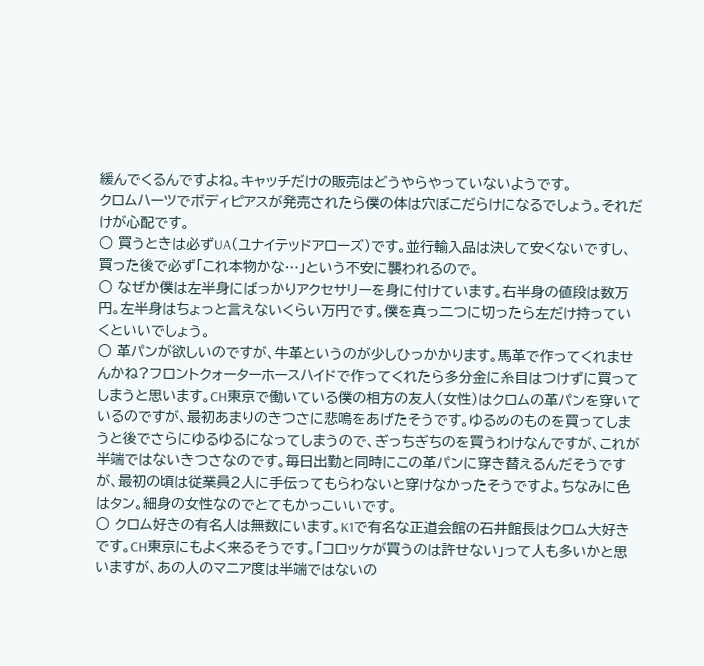緩んでくるんですよね。キャッチだけの販売はどうやらやっていないようです。
クロムハーツでボディピアスが発売されたら僕の体は穴ぼこだらけになるでしょう。それだけが心配です。
○ 買うときは必ずUA(ユナイテッドアローズ)です。並行輸入品は決して安くないですし、買った後で必ず「これ本物かな…」という不安に襲われるので。
○ なぜか僕は左半身にばっかりアクセサリーを身に付けています。右半身の値段は数万円。左半身はちょっと言えないくらい万円です。僕を真っ二つに切ったら左だけ持っていくといいでしょう。
○ 革パンが欲しいのですが、牛革というのが少しひっかかります。馬革で作ってくれませんかね?フロントクォーターホースハイドで作ってくれたら多分金に糸目はつけずに買ってしまうと思います。CH東京で働いている僕の相方の友人(女性)はクロムの革パンを穿いているのですが、最初あまりのきつさに悲鳴をあげたそうです。ゆるめのものを買ってしまうと後でさらにゆるゆるになってしまうので、ぎっちぎちのを買うわけなんですが、これが半端ではないきつさなのです。毎日出勤と同時にこの革パンに穿き替えるんだそうですが、最初の頃は従業員2人に手伝ってもらわないと穿けなかったそうですよ。ちなみに色はタン。細身の女性なのでとてもかっこいいです。
○ クロム好きの有名人は無数にいます。K1で有名な正道会館の石井館長はクロム大好きです。CH東京にもよく来るそうです。「コロッケが買うのは許せない」って人も多いかと思いますが、あの人のマニア度は半端ではないの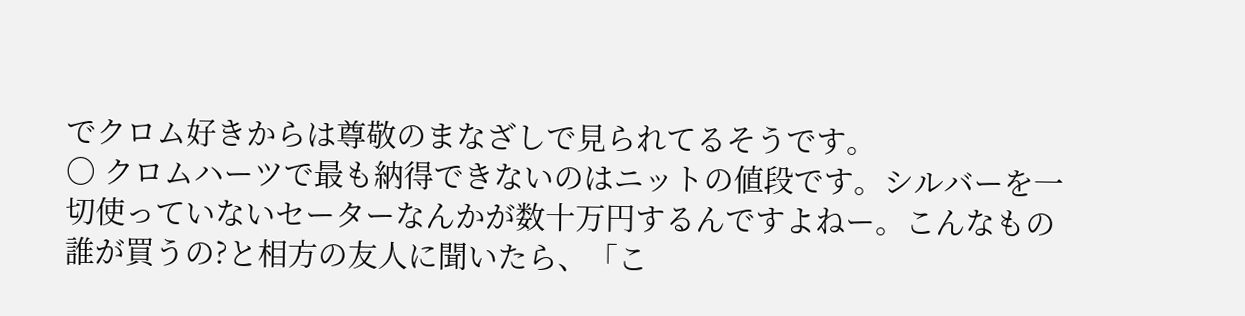でクロム好きからは尊敬のまなざしで見られてるそうです。
○ クロムハーツで最も納得できないのはニットの値段です。シルバーを一切使っていないセーターなんかが数十万円するんですよねー。こんなもの誰が買うの?と相方の友人に聞いたら、「こ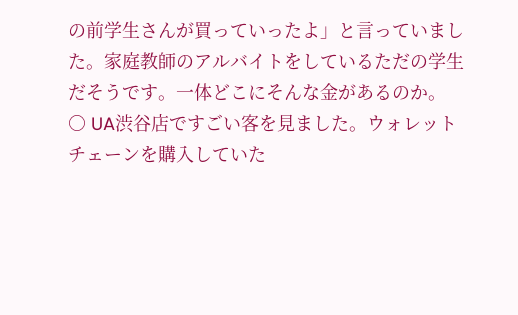の前学生さんが買っていったよ」と言っていました。家庭教師のアルバイトをしているただの学生だそうです。一体どこにそんな金があるのか。
○ UA渋谷店ですごい客を見ました。ウォレットチェーンを購入していた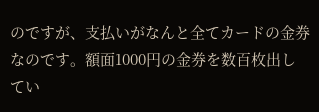のですが、支払いがなんと全てカードの金券なのです。額面1000円の金券を数百枚出してい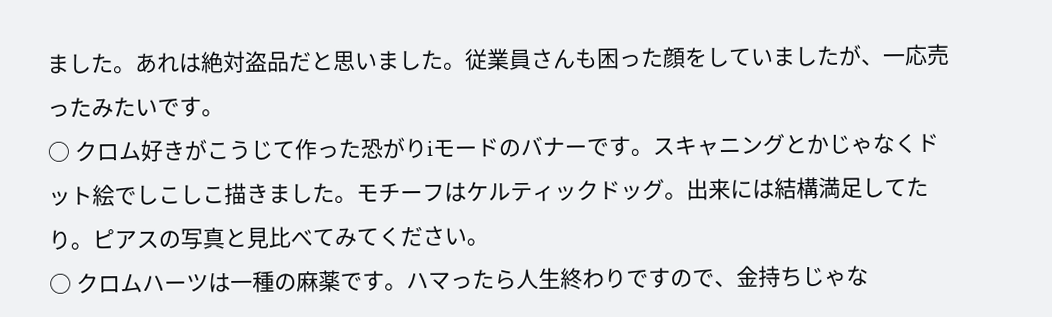ました。あれは絶対盗品だと思いました。従業員さんも困った顔をしていましたが、一応売ったみたいです。
○ クロム好きがこうじて作った恐がりiモードのバナーです。スキャニングとかじゃなくドット絵でしこしこ描きました。モチーフはケルティックドッグ。出来には結構満足してたり。ピアスの写真と見比べてみてください。
○ クロムハーツは一種の麻薬です。ハマったら人生終わりですので、金持ちじゃな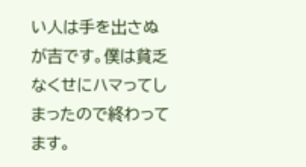い人は手を出さぬが吉です。僕は貧乏なくせにハマってしまったので終わってます。